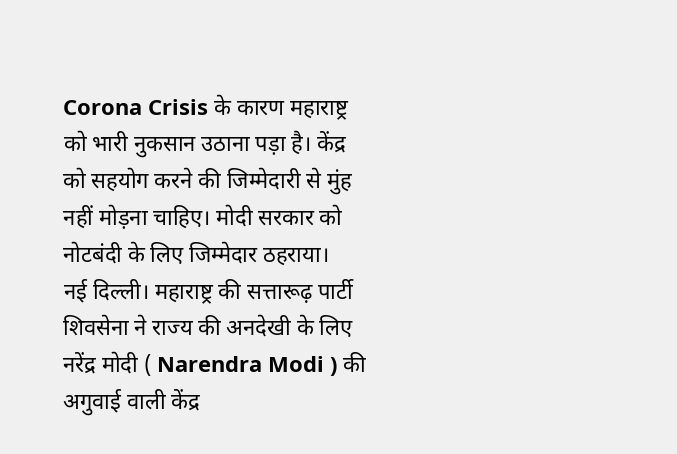Corona Crisis के कारण महाराष्ट्र को भारी नुकसान उठाना पड़ा है। केंद्र को सहयोग करने की जिम्मेदारी से मुंह नहीं मोड़ना चाहिए। मोदी सरकार को नोटबंदी के लिए जिम्मेदार ठहराया।
नई दिल्ली। महाराष्ट्र की सत्तारूढ़ पार्टी शिवसेना ने राज्य की अनदेखी के लिए नरेंद्र मोदी ( Narendra Modi ) की अगुवाई वाली केंद्र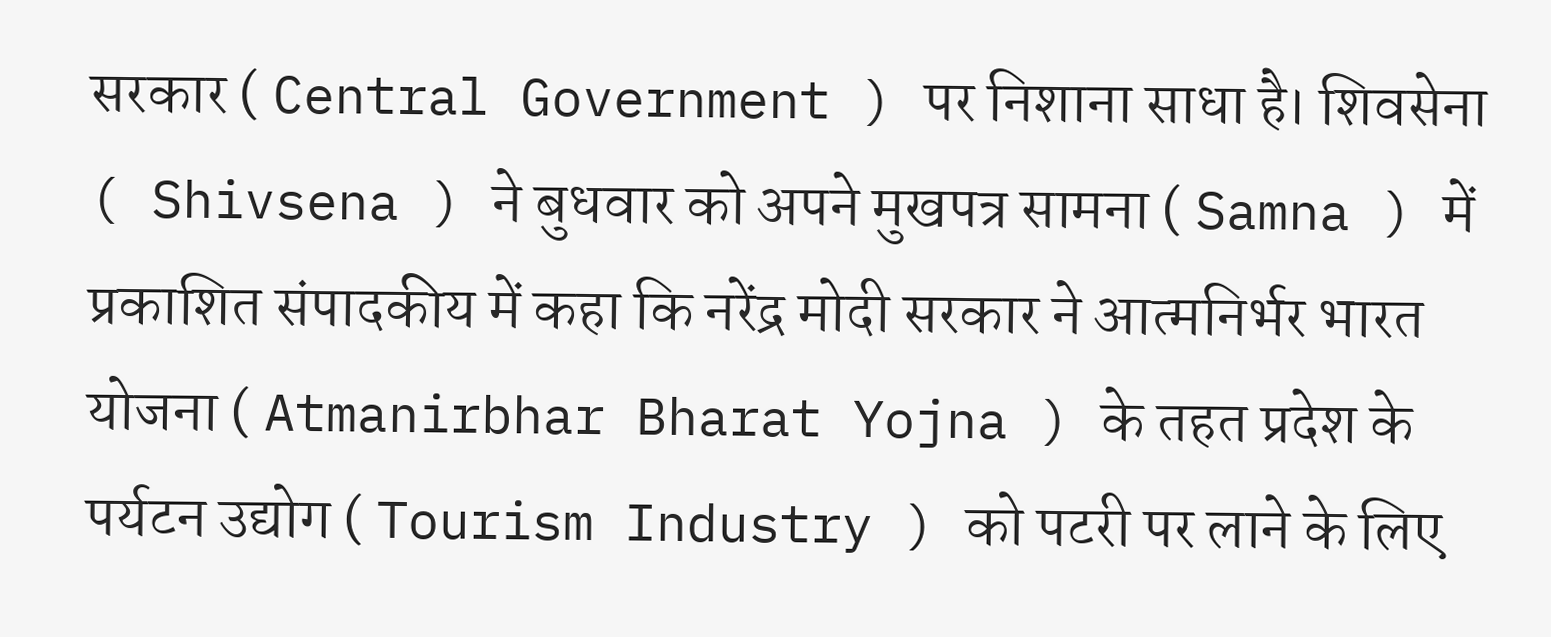सरकार ( Central Government ) पर निशाना साधा है। शिवसेना ( Shivsena ) ने बुधवार को अपने मुखपत्र सामना ( Samna ) में प्रकाशित संपादकीय में कहा कि नरेंद्र मोदी सरकार ने आत्मनिर्भर भारत योजना ( Atmanirbhar Bharat Yojna ) के तहत प्रदेश के पर्यटन उद्योग ( Tourism Industry ) को पटरी पर लाने के लिए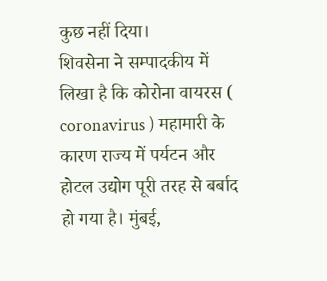कुछ नहीं दिया।
शिवसेना ने सम्पादकीय में लिखा है कि कोरोना वायरस ( coronavirus ) महामारी के कारण राज्य में पर्यटन और होटल उद्योग पूरी तरह से बर्बाद हो गया है। मुंबई,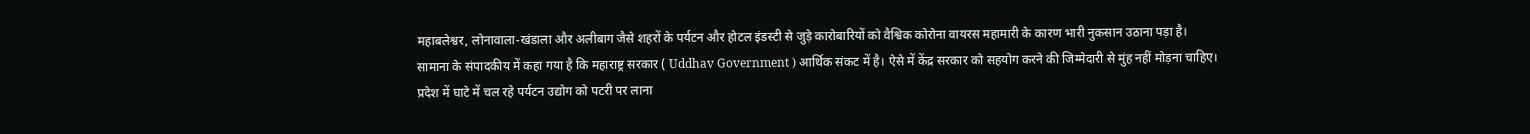महाबलेश्वर, लोनावाला-खंडाला और अलीबाग जैसे शहरों के पर्यटन और होटल इंडस्टी से जुड़े कारोबारियों को वैश्विक कोरोना वायरस महामारी के कारण भारी नुकसान उठाना पड़ा है।
सामाना के संपादकीय में कहा गया है कि महाराष्ट्र सरकार ( Uddhav Government ) आर्थिक संकट में है। ऐसे में केंद्र सरकार को सहयोग करने की जिम्मेदारी से मुंह नहीं मोड़ना चाहिए।
प्रदेश में घाटे में चल रहे पर्यटन उद्योग को पटरी पर लाना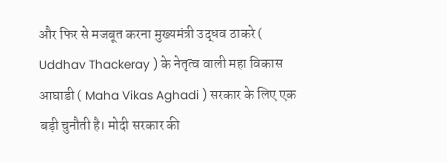और फिर से मजबूत करना मुख्यमंत्री उद्धव ठाकरे ( Uddhav Thackeray ) के नेतृत्व वाली महा विकास आघाडी ( Maha Vikas Aghadi ) सरकार के लिए एक बड़ी चुनौती है। मोदी सरकार की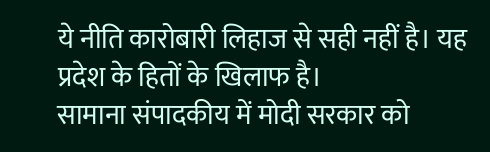ये नीति कारोबारी लिहाज से सही नहीं है। यह प्रदेश के हितों के खिलाफ है।
सामाना संपादकीय में मोदी सरकार को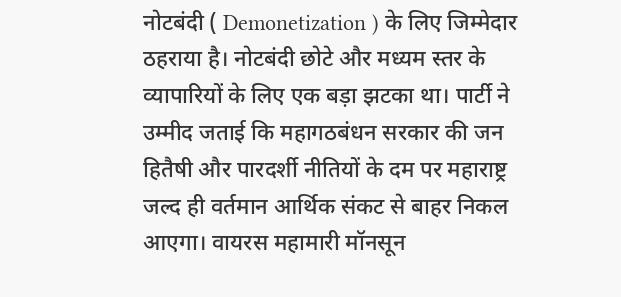नोटबंदी ( Demonetization ) के लिए जिम्मेदार ठहराया है। नोटबंदी छोटे और मध्यम स्तर के व्यापारियों के लिए एक बड़ा झटका था। पार्टी ने उम्मीद जताई कि महागठबंधन सरकार की जन हितैषी और पारदर्शी नीतियों के दम पर महाराष्ट्र जल्द ही वर्तमान आर्थिक संकट से बाहर निकल आएगा। वायरस महामारी मॉनसून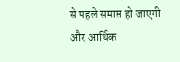से पहले समाप्त हो जाएगी और आर्थिक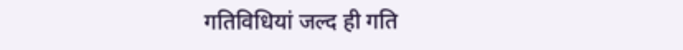गतिविधियां जल्द ही गति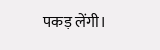पकड़ लेंगी।